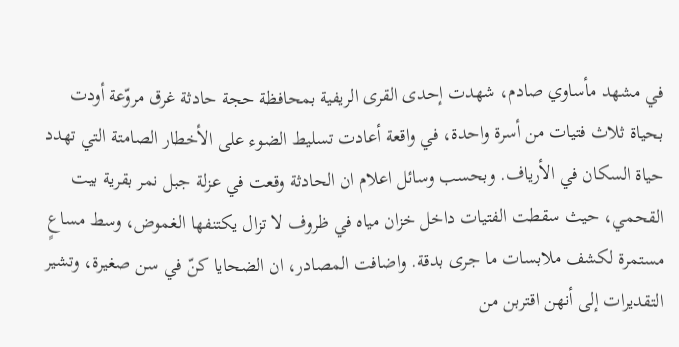في مشهد مأساوي صادم، شهدت إحدى القرى الريفية بمحافظة حجة حادثة غرق مروّعة أودت بحياة ثلاث فتيات من أسرة واحدة، في واقعة أعادت تسليط الضوء على الأخطار الصامتة التي تهدد حياة السكان في الأرياف. وبحسب وسائل اعلام ان الحادثة وقعت في عزلة جبل نمر بقرية بيت القحمي، حيث سقطت الفتيات داخل خزان مياه في ظروف لا تزال يكتنفها الغموض، وسط مساعٍ مستمرة لكشف ملابسات ما جرى بدقة. واضافت المصادر، ان الضحايا كنّ في سن صغيرة، وتشير التقديرات إلى أنهن اقتربن من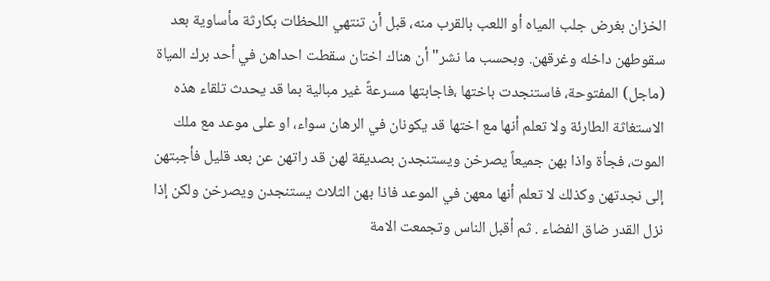الخزان بغرض جلب المياه أو اللعب بالقرب منه، قبل أن تنتهي اللحظات بكارثة مأساوية بعد سقوطهن داخله وغرقهن. وبحسب ما نشر" أن هناك اختان سقطت احداهن في أحد برك المياة (ماجل) المفتوحة، فاستنجدت باختها ،فاجابتها مسرعةً غير مبالية بما قد يحدث تلقاء هذه الاستغاثة الطارئة ولا تعلم أنها مع اختها قد يكونان في الرهان سواء، او على موعد مع ملك الموت، فجأة واذا بهن جميعاً يصرخن ويستنجدن بصديقة لهن قد راتهن عن بعد قليل فأجبتهن إلى نجدتهن وكذلك لا تعلم أنها معهن في الموعد فاذا بهن الثلاث يستنجدن ويصرخن ولكن إذا نزل القدر ضاق الفضاء . ثم أقبل الناس وتجمعت الامة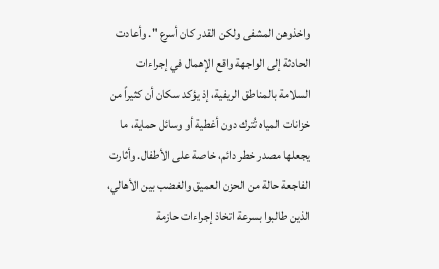واخذوهن المشفى ولكن القدر كان أسرع ". وأعادت الحادثة إلى الواجهة واقع الإهمال في إجراءات السلامة بالمناطق الريفية، إذ يؤكد سكان أن كثيراً من خزانات المياه تُترك دون أغطية أو وسائل حماية، ما يجعلها مصدر خطر دائم، خاصة على الأطفال. وأثارت الفاجعة حالة من الحزن العميق والغضب بين الأهالي، الذين طالبوا بسرعة اتخاذ إجراءات حازمة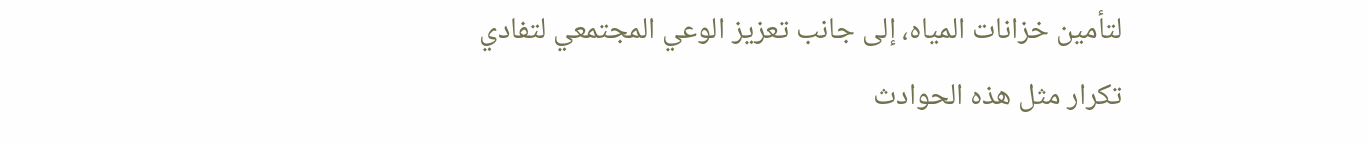لتأمين خزانات المياه، إلى جانب تعزيز الوعي المجتمعي لتفادي تكرار مثل هذه الحوادث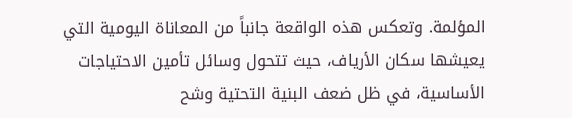المؤلمة. وتعكس هذه الواقعة جانباً من المعاناة اليومية التي يعيشها سكان الأرياف، حيث تتحول وسائل تأمين الاحتياجات الأساسية، في ظل ضعف البنية التحتية وشح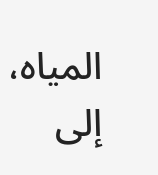المياه، إلى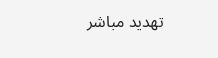تهديد مباشر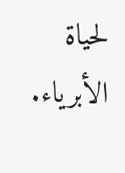لحياة الأبرياء.